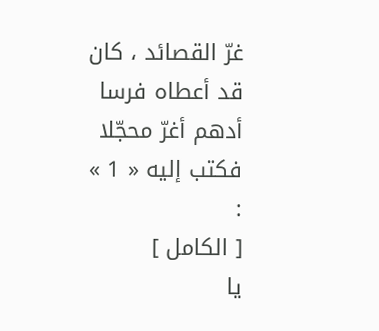غرّ القصائد ، كان قد أعطاه فرسا أدهم أغرّ محجّلا فكتب إليه « 1 » :
[ الكامل ]
يا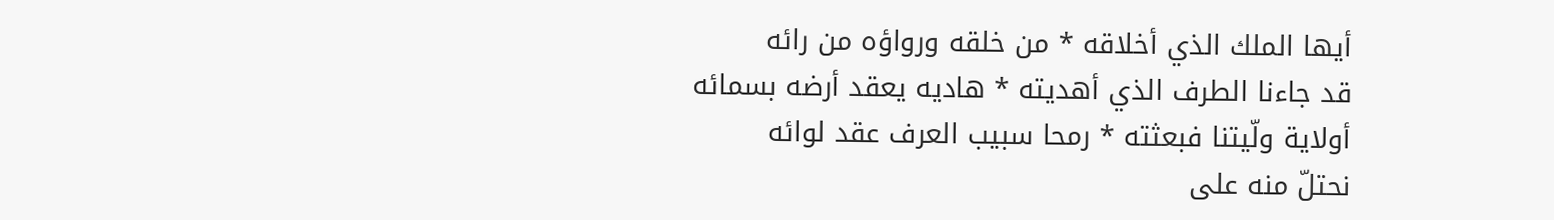أيها الملك الذي أخلاقه * من خلقه ورواؤه من رائه
قد جاءنا الطرف الذي أهديته * هاديه يعقد أرضه بسمائه
أولاية ولّيتنا فبعثته * رمحا سبيب العرف عقد لوائه
نحتلّ منه على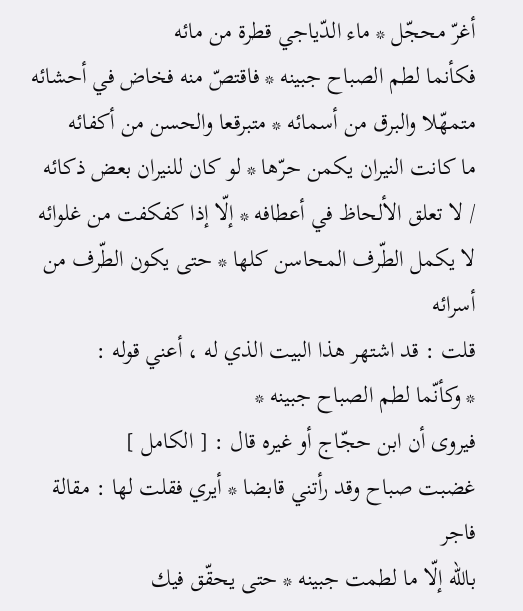أغرّ محجّل * ماء الدّياجي قطرة من مائه
فكأنما لطم الصباح جبينه * فاقتصّ منه فخاض في أحشائه
متمهّلا والبرق من أسمائه * متبرقعا والحسن من أكفائه
ما كانت النيران يكمن حرّها * لو كان للنيران بعض ذكائه
/ لا تعلق الألحاظ في أعطافه * إلّا إذا كفكفت من غلوائه
لا يكمل الطّرف المحاسن كلها * حتى يكون الطّرف من أسرائه
قلت : قد اشتهر هذا البيت الذي له ، أعني قوله :
* وكأنّما لطم الصباح جبينه *
فيروى أن ابن حجّاج أو غيره قال : [ الكامل ]
غضبت صباح وقد رأتني قابضا * أيري فقلت لها : مقالة فاجر
باللّه إلّا ما لطمت جبينه * حتى يحقّق فيك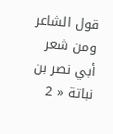قول الشاعر
ومن شعر أبي نصر بن نباتة « 2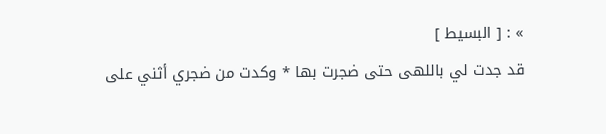» : [ البسيط ]
قد جدت لي باللهى حتى ضجرت بها * وكدت من ضجري أثني على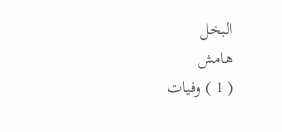البخل
هامش
( 1 ) وفيات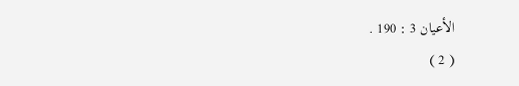الأعيان 3 : 190 .
( 2 )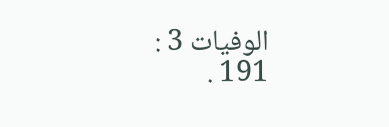الوفيات 3 : 191 .